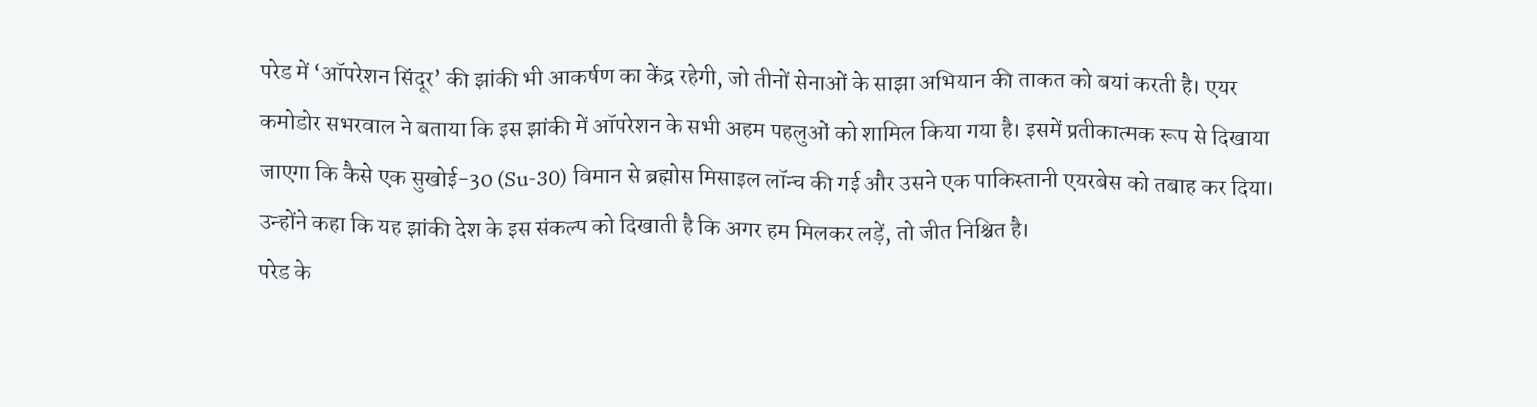परेड में ‘ऑपरेशन सिंदूर’ की झांकी भी आकर्षण का केंद्र रहेगी, जो तीनों सेनाओं के साझा अभियान की ताकत को बयां करती है। एयर कमोडोर सभरवाल ने बताया कि इस झांकी में ऑपरेशन के सभी अहम पहलुओं को शामिल किया गया है। इसमें प्रतीकात्मक रूप से दिखाया जाएगा कि कैसे एक सुखोई-30 (Su-30) विमान से ब्रह्मोस मिसाइल लॉन्च की गई और उसने एक पाकिस्तानी एयरबेस को तबाह कर दिया। उन्होंने कहा कि यह झांकी देश के इस संकल्प को दिखाती है कि अगर हम मिलकर लड़ें, तो जीत निश्चित है।
परेड के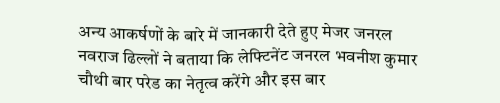अन्य आकर्षणों के बारे में जानकारी देते हुए मेजर जनरल नवराज ढिल्लों ने बताया कि लेफ्टिनेंट जनरल भवनीश कुमार चौथी बार परेड का नेतृत्व करेंगे और इस बार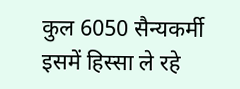कुल 6050 सैन्यकर्मी इसमें हिस्सा ले रहे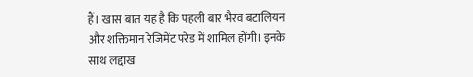हैं। खास बात यह है कि पहली बार भैरव बटालियन और शक्तिमान रेजिमेंट परेड में शामिल होंगी। इनके साथ लद्दाख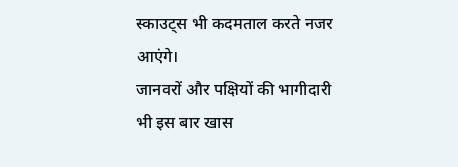स्काउट्स भी कदमताल करते नजर आएंगे।
जानवरों और पक्षियों की भागीदारी भी इस बार खास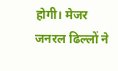होगी। मेजर जनरल ढिल्लों ने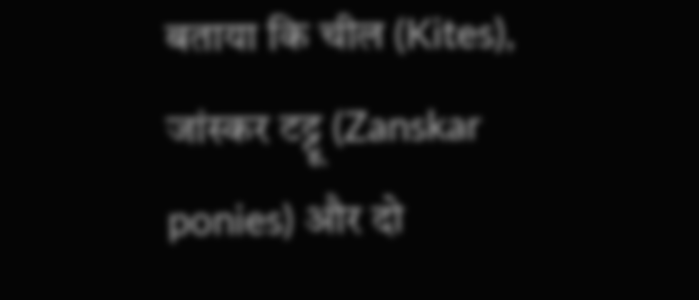बताया कि चील (Kites), जांस्कर टट्टू (Zanskar ponies) और दो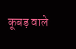कूबड़ वाले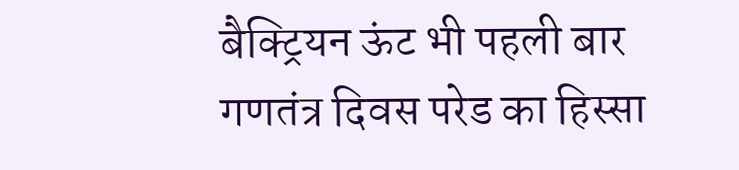बैक्ट्रियन ऊंट भी पहली बार गणतंत्र दिवस परेड का हिस्सा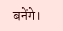बनेंगे।